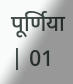पूर्णिया | 01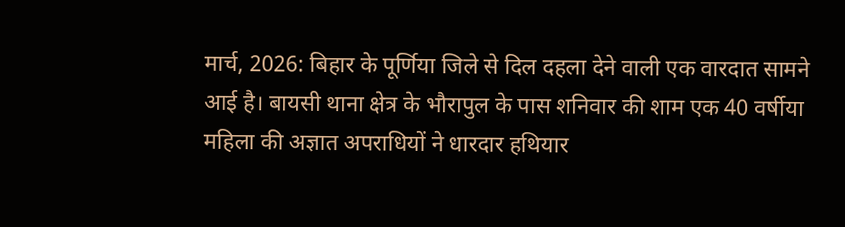मार्च, 2026: बिहार के पूर्णिया जिले से दिल दहला देने वाली एक वारदात सामने आई है। बायसी थाना क्षेत्र के भौरापुल के पास शनिवार की शाम एक 40 वर्षीया महिला की अज्ञात अपराधियों ने धारदार हथियार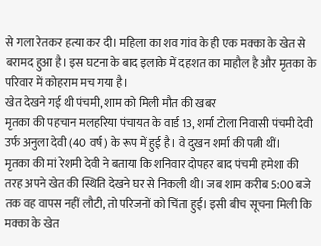से गला रेतकर हत्या कर दी। महिला का शव गांव के ही एक मक्का के खेत से बरामद हुआ है। इस घटना के बाद इलाके में दहशत का माहौल है और मृतका के परिवार में कोहराम मच गया है।
खेत देखने गई थी पंचमी, शाम को मिली मौत की खबर
मृतका की पहचान मलहरिया पंचायत के वार्ड 13, शर्मा टोला निवासी पंचमी देवी उर्फ अनुला देवी (40 वर्ष) के रूप में हुई है। वे दुखन शर्मा की पत्नी थीं।
मृतका की मां रेशमी देवी ने बताया कि शनिवार दोपहर बाद पंचमी हमेशा की तरह अपने खेत की स्थिति देखने घर से निकली थी। जब शाम करीब 5:00 बजे तक वह वापस नहीं लौटी, तो परिजनों को चिंता हुई। इसी बीच सूचना मिली कि मक्का के खेत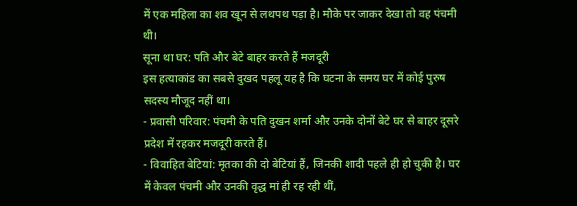में एक महिला का शव खून से लथपथ पड़ा है। मौके पर जाकर देखा तो वह पंचमी थी।
सूना था घर: पति और बेटे बाहर करते हैं मजदूरी
इस हत्याकांड का सबसे दुखद पहलू यह है कि घटना के समय घर में कोई पुरुष सदस्य मौजूद नहीं था।
- प्रवासी परिवार: पंचमी के पति दुखन शर्मा और उनके दोनों बेटे घर से बाहर दूसरे प्रदेश में रहकर मजदूरी करते हैं।
- विवाहित बेटियां: मृतका की दो बेटियां हैं, जिनकी शादी पहले ही हो चुकी है। घर में केवल पंचमी और उनकी वृद्ध मां ही रह रही थीं,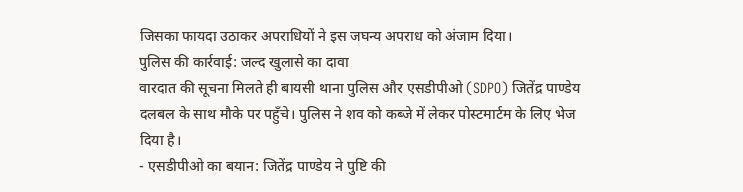जिसका फायदा उठाकर अपराधियों ने इस जघन्य अपराध को अंजाम दिया।
पुलिस की कार्रवाई: जल्द खुलासे का दावा
वारदात की सूचना मिलते ही बायसी थाना पुलिस और एसडीपीओ (SDPO) जितेंद्र पाण्डेय दलबल के साथ मौके पर पहुँचे। पुलिस ने शव को कब्जे में लेकर पोस्टमार्टम के लिए भेज दिया है।
- एसडीपीओ का बयान: जितेंद्र पाण्डेय ने पुष्टि की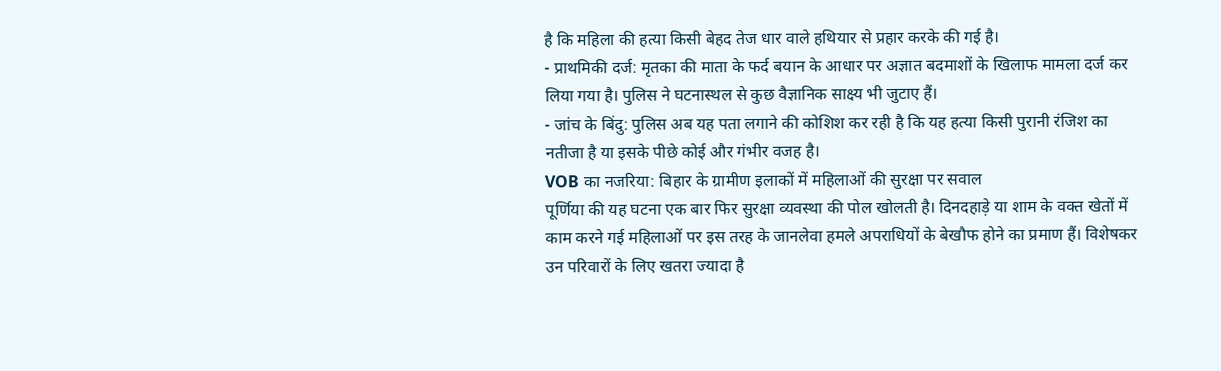है कि महिला की हत्या किसी बेहद तेज धार वाले हथियार से प्रहार करके की गई है।
- प्राथमिकी दर्ज: मृतका की माता के फर्द बयान के आधार पर अज्ञात बदमाशों के खिलाफ मामला दर्ज कर लिया गया है। पुलिस ने घटनास्थल से कुछ वैज्ञानिक साक्ष्य भी जुटाए हैं।
- जांच के बिंदु: पुलिस अब यह पता लगाने की कोशिश कर रही है कि यह हत्या किसी पुरानी रंजिश का नतीजा है या इसके पीछे कोई और गंभीर वजह है।
VOB का नजरिया: बिहार के ग्रामीण इलाकों में महिलाओं की सुरक्षा पर सवाल
पूर्णिया की यह घटना एक बार फिर सुरक्षा व्यवस्था की पोल खोलती है। दिनदहाड़े या शाम के वक्त खेतों में काम करने गई महिलाओं पर इस तरह के जानलेवा हमले अपराधियों के बेखौफ होने का प्रमाण हैं। विशेषकर उन परिवारों के लिए खतरा ज्यादा है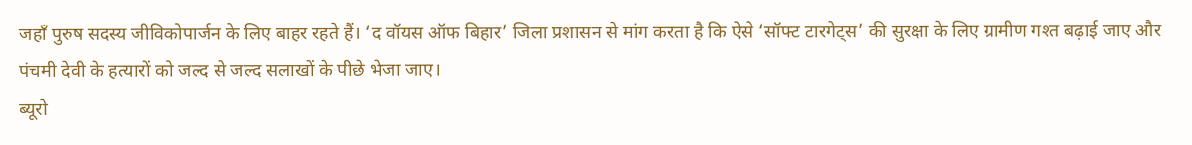जहाँ पुरुष सदस्य जीविकोपार्जन के लिए बाहर रहते हैं। ‘द वॉयस ऑफ बिहार’ जिला प्रशासन से मांग करता है कि ऐसे ‘सॉफ्ट टारगेट्स’ की सुरक्षा के लिए ग्रामीण गश्त बढ़ाई जाए और पंचमी देवी के हत्यारों को जल्द से जल्द सलाखों के पीछे भेजा जाए।
ब्यूरो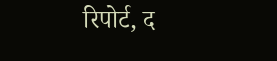रिपोर्ट, द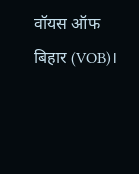वॉयस ऑफ बिहार (VOB)।